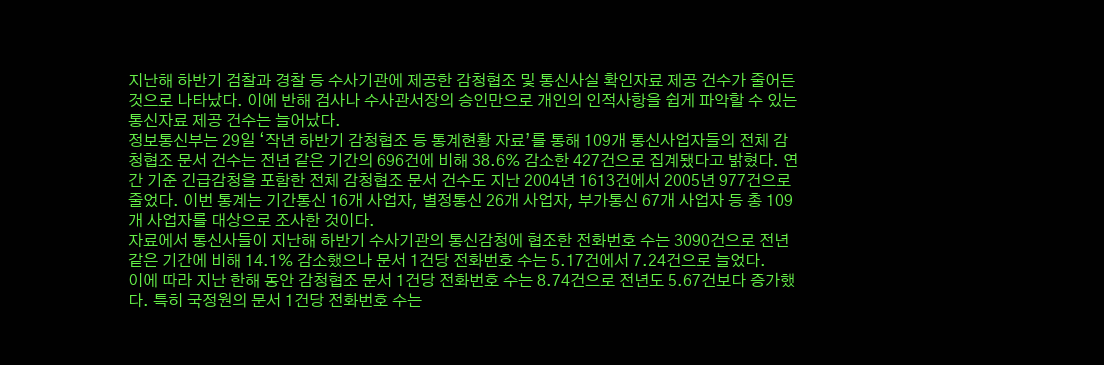지난해 하반기 검찰과 경찰 등 수사기관에 제공한 감청협조 및 통신사실 확인자료 제공 건수가 줄어든 것으로 나타났다. 이에 반해 검사나 수사관서장의 승인만으로 개인의 인적사항을 쉽게 파악할 수 있는 통신자료 제공 건수는 늘어났다.
정보통신부는 29일 ‘작년 하반기 감청협조 등 통계현황 자료’를 통해 109개 통신사업자들의 전체 감청협조 문서 건수는 전년 같은 기간의 696건에 비해 38.6% 감소한 427건으로 집계됐다고 밝혔다. 연간 기준 긴급감청을 포함한 전체 감청협조 문서 건수도 지난 2004년 1613건에서 2005년 977건으로 줄었다. 이번 통계는 기간통신 16개 사업자, 별정통신 26개 사업자, 부가통신 67개 사업자 등 총 109개 사업자를 대상으로 조사한 것이다.
자료에서 통신사들이 지난해 하반기 수사기관의 통신감청에 협조한 전화번호 수는 3090건으로 전년 같은 기간에 비해 14.1% 감소했으나 문서 1건당 전화번호 수는 5.17건에서 7.24건으로 늘었다.
이에 따라 지난 한해 동안 감청협조 문서 1건당 전화번호 수는 8.74건으로 전년도 5.67건보다 증가했다. 특히 국정원의 문서 1건당 전화번호 수는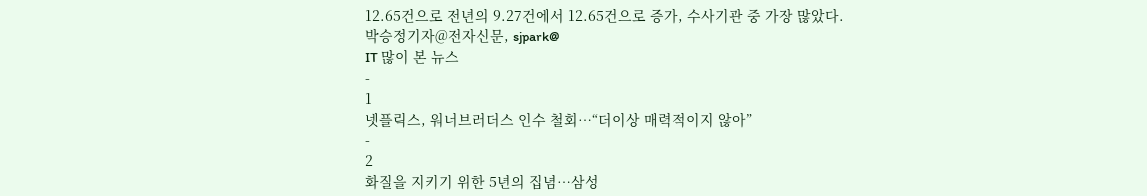12.65건으로 전년의 9.27건에서 12.65건으로 증가, 수사기관 중 가장 많았다.
박승정기자@전자신문, sjpark@
IT 많이 본 뉴스
-
1
넷플릭스, 워너브러더스 인수 철회…“더이상 매력적이지 않아”
-
2
화질을 지키기 위한 5년의 집념…삼성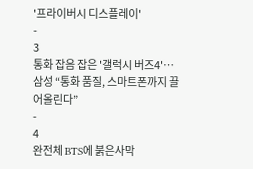'프라이버시 디스플레이'
-
3
통화 잡음 잡은 '갤럭시 버즈4'…삼성 “통화 품질, 스마트폰까지 끌어올린다”
-
4
완전체 BTS에 붉은사막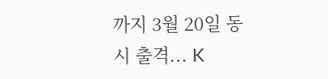까지 3월 20일 동시 출격... K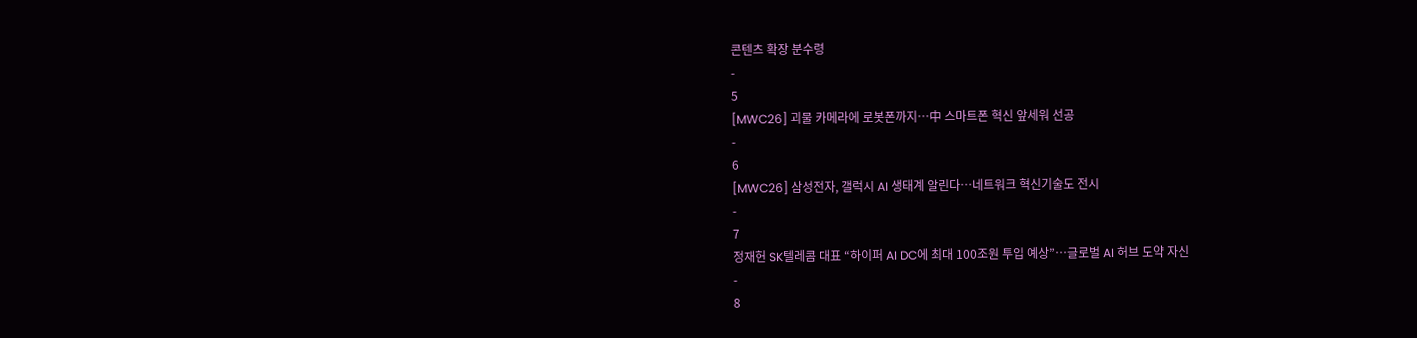콘텐츠 확장 분수령
-
5
[MWC26] 괴물 카메라에 로봇폰까지…中 스마트폰 혁신 앞세워 선공
-
6
[MWC26] 삼성전자, 갤럭시 AI 생태계 알린다…네트워크 혁신기술도 전시
-
7
정재헌 SK텔레콤 대표 “하이퍼 AI DC에 최대 100조원 투입 예상”…글로벌 AI 허브 도약 자신
-
8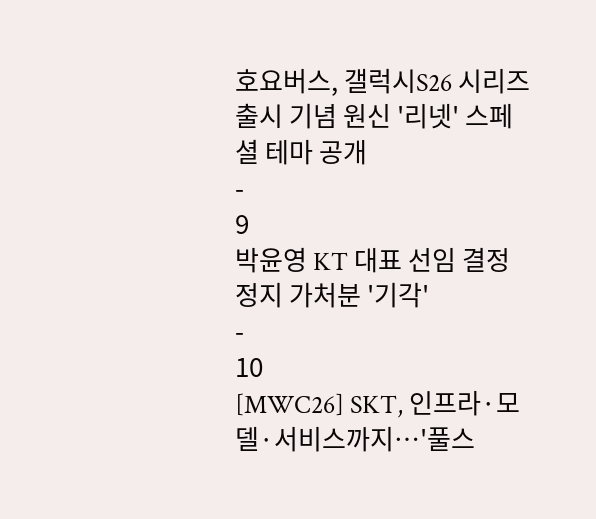호요버스, 갤럭시S26 시리즈 출시 기념 원신 '리넷' 스페셜 테마 공개
-
9
박윤영 KT 대표 선임 결정 정지 가처분 '기각'
-
10
[MWC26] SKT, 인프라·모델·서비스까지…'풀스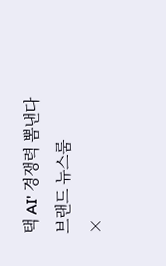택 AI' 경쟁력 뽐낸다
브랜드 뉴스룸
×